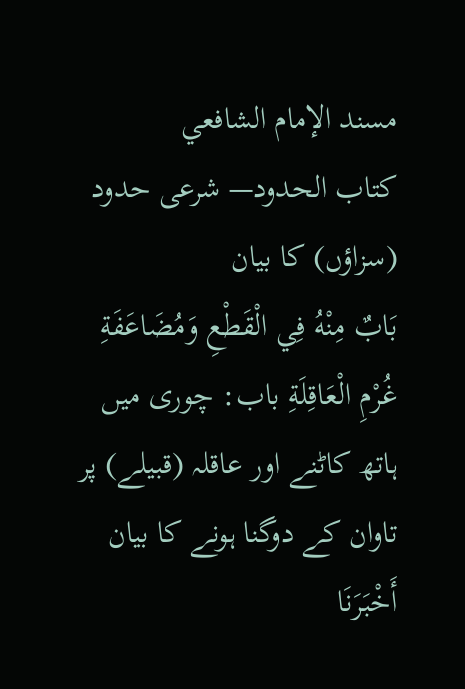مسند الإمام الشافعي
كتاب الحدود— شرعی حدود (سزاؤں) کا بیان
بَابٌ مِنْهُ فِي الْقَطْعِ وَمُضَاعَفَةِ غُرْمِ الْعَاقِلَةِ باب: چوری میں ہاتھ کاٹنے اور عاقلہ (قبیلے) پر تاوان کے دوگنا ہونے کا بیان
أَخْبَرَنَا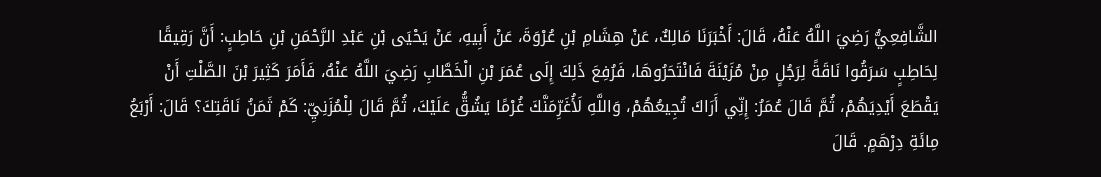الشَّافِعِيُّ رَضِيَ اللَّهُ عَنْهُ، قَالَ: أَخْبَرَنَا مَالِكٌ، عَنْ هِشَامِ بْنِ عُرْوَةَ، عَنْ أَبِيهِ، عَنْ يَحْيَى بْنِ عَبْدِ الرَّحْمَنِ بْنِ حَاطِبٍ: أَنَّ رَقِيقًا لِحَاطِبٍ سَرَقُوا نَاقَةً لِرَجُلٍ مِنْ مُزَيْنَةَ فَانْتَحَرُوهَا، فَرُفِعَ ذَلِكَ إِلَى عُمَرَ بْنِ الْخَطَّابِ رَضِيَ اللَّهُ عَنْهُ، فَأَمَرَ كَثِيرَ بْنَ الصَّلْتِ أَنْ يَقْطَعَ أَيْدِيَهُمْ، ثُمَّ قَالَ عُمَرُ: إِنِّي أَرَاكَ تُجِيعُهُمْ، وَاللَّهِ لَأُغَرِّمَنَّكَ غُرْمًا يَشُقُّ عَلَيْكَ، ثُمَّ قَالَ لِلْمُزَنِيِّ: كَمْ ثَمَنُ نَاقَتِكَ؟ قَالَ: أَرْبَعُ مِائَةِ دِرْهَمٍ. قَالَ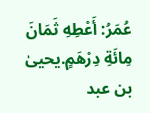عُمَرُ: أَعْطِهِ ثَمَانَ مِائَةِ دِرْهَمٍ.یحییٰ بن عبد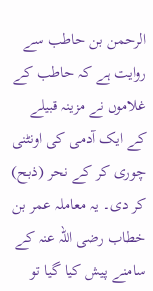الرحمن بن حاطب سے روایت ہے کہ حاطب کے غلاموں نے مزینہ قبیلے کے ایک آدمی کی اونٹنی چوری کر کے نحر (ذبح) کر دی۔ یہ معاملہ عمر بن خطاب رضی اللہ عنہ کے سامنے پیش کیا گیا تو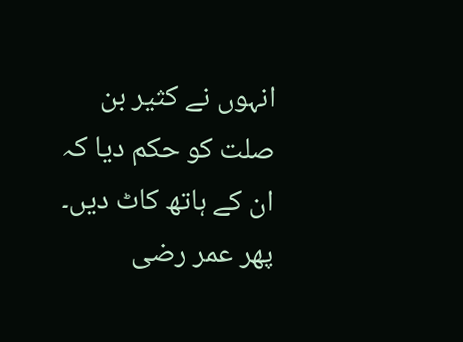انہوں نے کثیر بن صلت کو حکم دیا کہ ان کے ہاتھ کاٹ دیں۔ پھر عمر رضی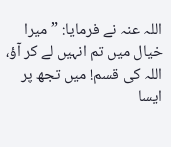اللہ عنہ نے فرمایا: ”میرا خیال میں تم انہیں لے کر آؤ، اللہ کی قسم! میں تجھ پر ایسا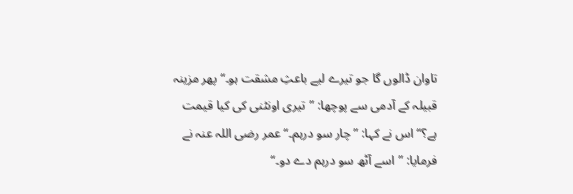تاوان ڈالوں گا جو تیرے لیے باعثِ مشقت ہو۔“ پھر مزینہ قبیلہ کے آدمی سے پوچھا: ”تیری اونٹنی کی کیا قیمت ہے؟“ اس نے کہا: ”چار سو درہم۔“ عمر رضی اللہ عنہ نے فرمایا: ”اسے آٹھ سو درہم دے دو۔“